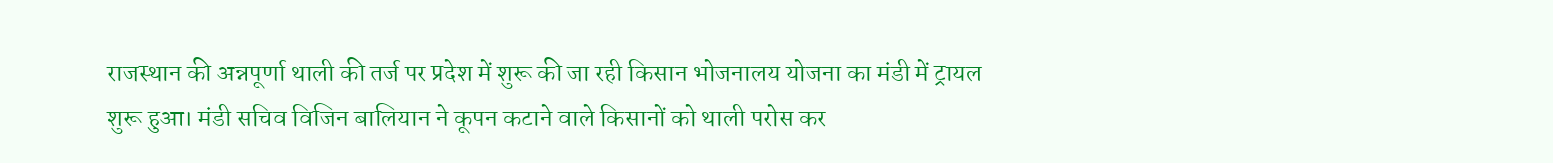राजस्थान की अन्नपूर्णा थाली की तर्ज पर प्रदेश में शुरू की जा रही किसान भोजनालय योजना का मंडी में ट्रायल शुरू हुआ। मंडी सचिव विजिन बालियान ने कूपन कटाने वाले किसानों को थाली परोस कर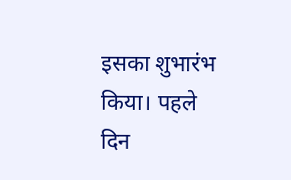इसका शुभारंभ किया। पहले दिन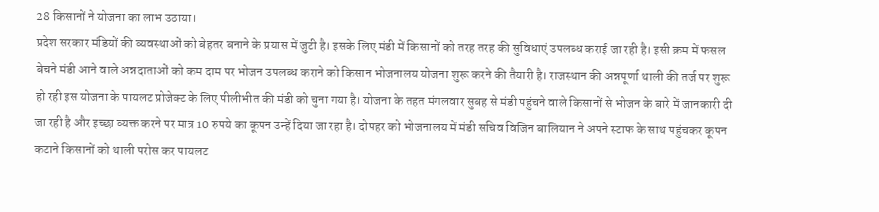28 किसानों ने योजना का लाभ उठाया।
प्रदेश सरकार मंडियों की व्यवस्थाओं को बेहतर बनाने के प्रयास में जुटी है। इसके लिए मंडी में किसानों को तरह तरह की सुविधाएं उपलब्ध कराई जा रही है। इसी क्रम में फसल बेचने मंडी आने वाले अन्नदाताओं को कम दाम पर भोजन उपलब्ध कराने को किसान भोजनालय योजना शुरू करने की तैयारी है। राजस्थान की अन्नपूर्णा थाली की तर्ज पर शुरू हो रही इस योजना के पायलट प्रोजेक्ट के लिए पीलीभीत की मंडी को चुना गया है। योजना के तहत मंगलवार सुबह से मंडी पहुंचने वाले किसानों से भोजन के बारे में जानकारी दी जा रही है और इच्छा व्यक्त करने पर मात्र 10 रुपये का कूपन उन्हें दिया जा रहा है। दोपहर को भोजनालय में मंडी सचिव विजिन बालियान ने अपने स्टाफ के साथ पहुंचकर कूपन कटाने किसानों को थाली परोस कर पायलट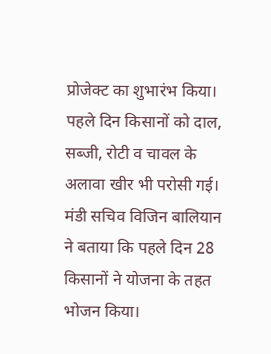प्रोजेक्ट का शुभारंभ किया। पहले दिन किसानों को दाल, सब्जी, रोटी व चावल के अलावा खीर भी परोसी गई। मंडी सचिव विजिन बालियान ने बताया कि पहले दिन 28 किसानों ने योजना के तहत भोजन किया।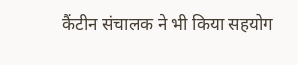कैंटीन संचालक ने भी किया सहयोग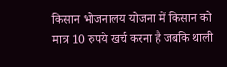किसान भोजनालय योजना में किसान को मात्र 10 रुपये खर्च करना है जबकि थाली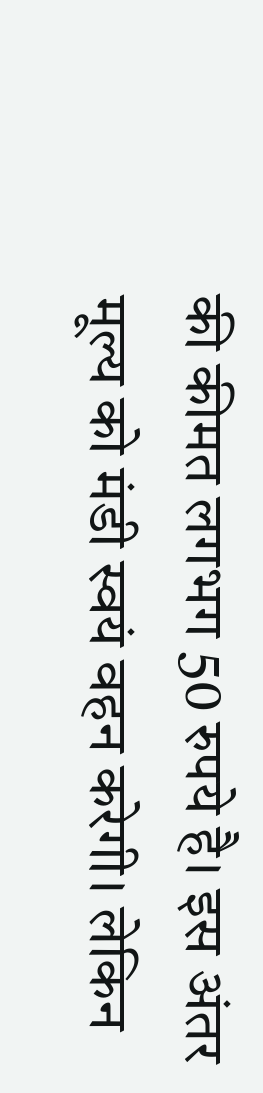की कीमत लगभग 50 रुपये है। इस अंतर मूल्य को मंडी स्वयं वहन करेगी। लेकिन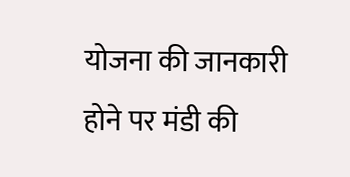योजना की जानकारी होने पर मंडी की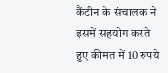कैंटीन के संचालक ने इसमें सहयोग करते हुए कीमत में 10 रुपये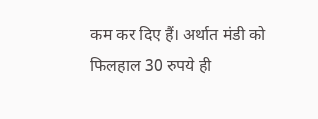कम कर दिए हैं। अर्थात मंडी को फिलहाल 30 रुपये ही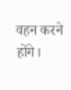वहन करने होंगे।